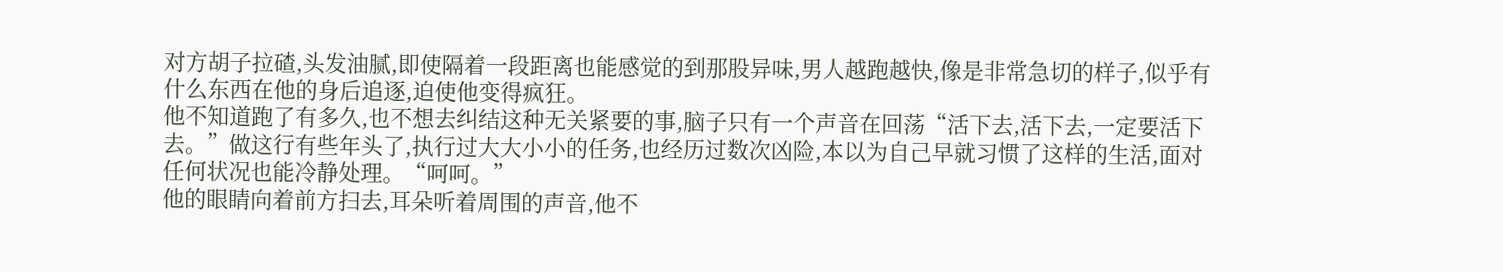对方胡子拉碴,头发油腻,即使隔着一段距离也能感觉的到那股异味,男人越跑越快,像是非常急切的样子,似乎有什么东西在他的身后追逐,迫使他变得疯狂。
他不知道跑了有多久,也不想去纠结这种无关紧要的事,脑子只有一个声音在回荡“活下去,活下去,一定要活下去。”做这行有些年头了,执行过大大小小的任务,也经历过数次凶险,本以为自己早就习惯了这样的生活,面对任何状况也能冷静处理。“呵呵。”
他的眼睛向着前方扫去,耳朵听着周围的声音,他不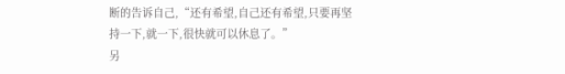断的告诉自己,“还有希望,自己还有希望,只要再坚持一下,就一下,很快就可以休息了。”
另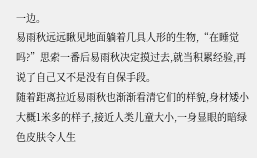一边。
易雨秋远远瞅见地面躺着几具人形的生物,“在睡觉吗?”思索一番后易雨秋决定摸过去,就当积累经验,再说了自己又不是没有自保手段。
随着距离拉近易雨秋也渐渐看清它们的样貌,身材矮小大概1米多的样子,接近人类儿童大小,一身显眼的暗绿色皮肤令人生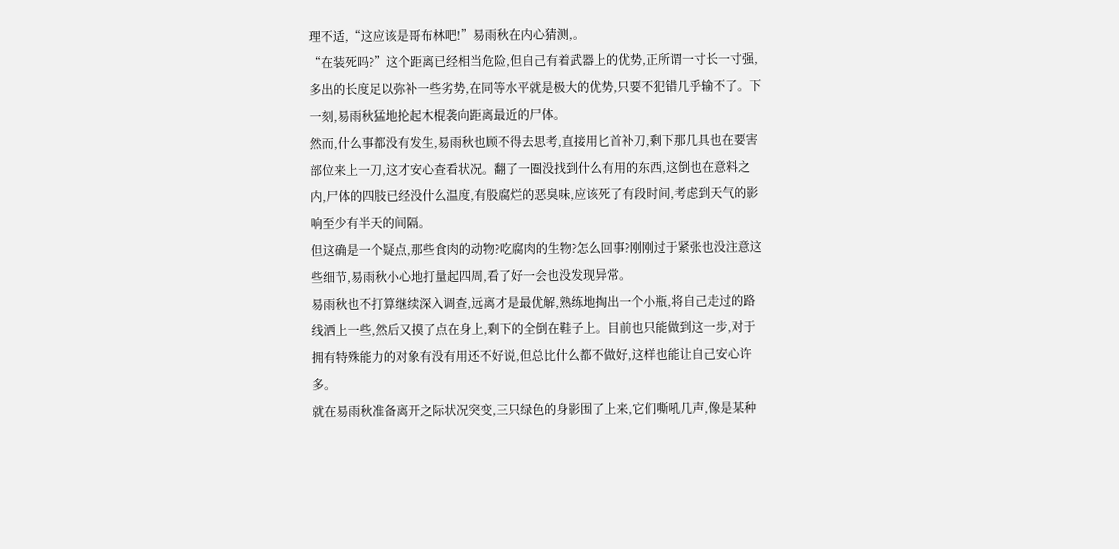理不适,“这应该是哥布林吧!”易雨秋在内心猜测,。
“在装死吗?”这个距离已经相当危险,但自己有着武器上的优势,正所谓一寸长一寸强,多出的长度足以弥补一些劣势,在同等水平就是极大的优势,只要不犯错几乎输不了。下一刻,易雨秋猛地抡起木棍袭向距离最近的尸体。
然而,什么事都没有发生,易雨秋也顾不得去思考,直接用匕首补刀,剩下那几具也在要害部位来上一刀,这才安心查看状况。翻了一圈没找到什么有用的东西,这倒也在意料之内,尸体的四肢已经没什么温度,有股腐烂的恶臭味,应该死了有段时间,考虑到天气的影响至少有半天的间隔。
但这确是一个疑点,那些食肉的动物?吃腐肉的生物?怎么回事?刚刚过于紧张也没注意这些细节,易雨秋小心地打量起四周,看了好一会也没发现异常。
易雨秋也不打算继续深入调查,远离才是最优解,熟练地掏出一个小瓶,将自己走过的路线洒上一些,然后又摸了点在身上,剩下的全倒在鞋子上。目前也只能做到这一步,对于拥有特殊能力的对象有没有用还不好说,但总比什么都不做好,这样也能让自己安心许多。
就在易雨秋准备离开之际状况突变,三只绿色的身影围了上来,它们嘶吼几声,像是某种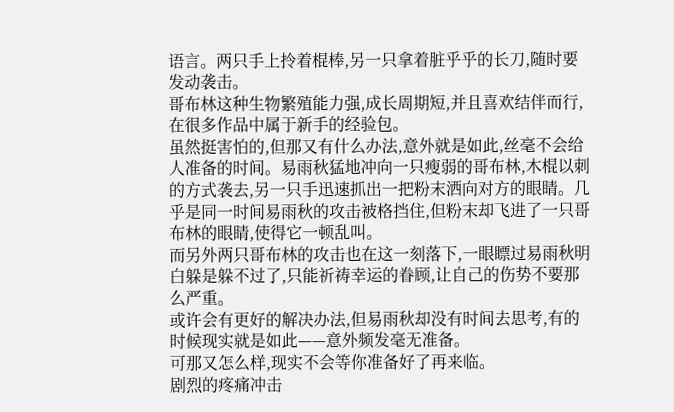语言。两只手上拎着棍棒,另一只拿着脏乎乎的长刀,随时要发动袭击。
哥布林这种生物繁殖能力强,成长周期短,并且喜欢结伴而行,在很多作品中属于新手的经验包。
虽然挺害怕的,但那又有什么办法,意外就是如此,丝毫不会给人准备的时间。易雨秋猛地冲向一只瘦弱的哥布林,木棍以刺的方式袭去,另一只手迅速抓出一把粉末洒向对方的眼睛。几乎是同一时间易雨秋的攻击被格挡住,但粉末却飞进了一只哥布林的眼睛,使得它一顿乱叫。
而另外两只哥布林的攻击也在这一刻落下,一眼瞟过易雨秋明白躲是躲不过了,只能祈祷幸运的眷顾,让自己的伤势不要那么严重。
或许会有更好的解决办法,但易雨秋却没有时间去思考,有的时候现实就是如此——意外频发毫无准备。
可那又怎么样,现实不会等你准备好了再来临。
剧烈的疼痛冲击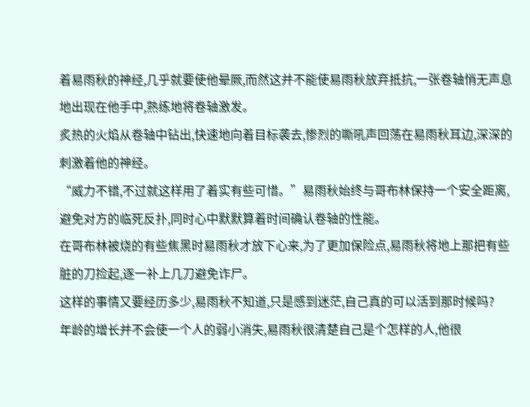着易雨秋的神经,几乎就要使他晕厥,而然这并不能使易雨秋放弃抵抗,一张卷轴悄无声息地出现在他手中,熟练地将卷轴激发。
炙热的火焰从卷轴中钻出,快速地向着目标袭去,惨烈的嘶吼声回荡在易雨秋耳边,深深的刺激着他的神经。
“威力不错,不过就这样用了着实有些可惜。”易雨秋始终与哥布林保持一个安全距离,避免对方的临死反扑,同时心中默默算着时间确认卷轴的性能。
在哥布林被烧的有些焦黑时易雨秋才放下心来,为了更加保险点,易雨秋将地上那把有些脏的刀捡起,逐一补上几刀避免诈尸。
这样的事情又要经历多少,易雨秋不知道,只是感到迷茫,自己真的可以活到那时候吗?
年龄的增长并不会使一个人的弱小消失,易雨秋很清楚自己是个怎样的人,他很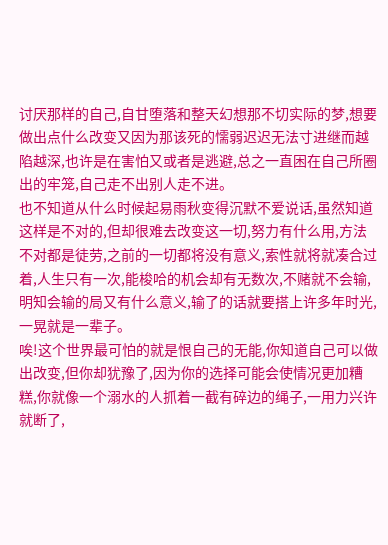讨厌那样的自己,自甘堕落和整天幻想那不切实际的梦,想要做出点什么改变又因为那该死的懦弱迟迟无法寸进继而越陷越深,也许是在害怕又或者是逃避,总之一直困在自己所圈出的牢笼,自己走不出别人走不进。
也不知道从什么时候起易雨秋变得沉默不爱说话,虽然知道这样是不对的,但却很难去改变这一切,努力有什么用,方法不对都是徒劳,之前的一切都将没有意义,索性就将就凑合过着,人生只有一次,能梭哈的机会却有无数次,不赌就不会输,明知会输的局又有什么意义,输了的话就要搭上许多年时光,一晃就是一辈子。
唉!这个世界最可怕的就是恨自己的无能,你知道自己可以做出改变,但你却犹豫了,因为你的选择可能会使情况更加糟糕,你就像一个溺水的人抓着一截有碎边的绳子,一用力兴许就断了,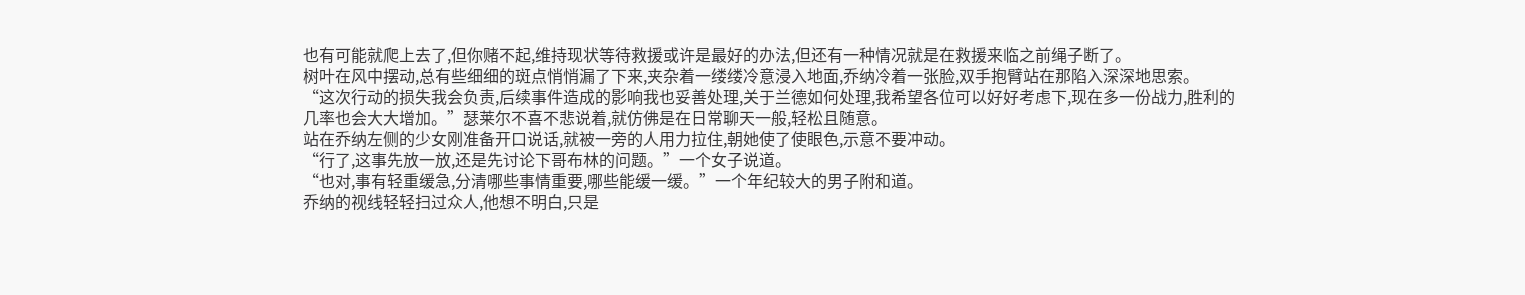也有可能就爬上去了,但你赌不起,维持现状等待救援或许是最好的办法,但还有一种情况就是在救援来临之前绳子断了。
树叶在风中摆动,总有些细细的斑点悄悄漏了下来,夹杂着一缕缕冷意浸入地面,乔纳冷着一张脸,双手抱臂站在那陷入深深地思索。
“这次行动的损失我会负责,后续事件造成的影响我也妥善处理,关于兰德如何处理,我希望各位可以好好考虑下,现在多一份战力,胜利的几率也会大大增加。”瑟莱尔不喜不悲说着,就仿佛是在日常聊天一般,轻松且随意。
站在乔纳左侧的少女刚准备开口说话,就被一旁的人用力拉住,朝她使了使眼色,示意不要冲动。
“行了,这事先放一放,还是先讨论下哥布林的问题。”一个女子说道。
“也对,事有轻重缓急,分清哪些事情重要,哪些能缓一缓。”一个年纪较大的男子附和道。
乔纳的视线轻轻扫过众人,他想不明白,只是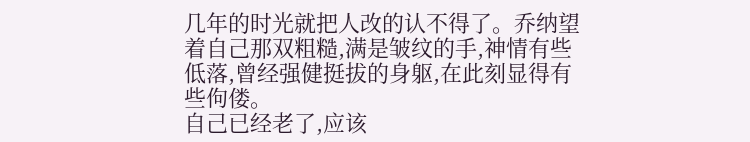几年的时光就把人改的认不得了。乔纳望着自己那双粗糙,满是皱纹的手,神情有些低落,曾经强健挺拔的身躯,在此刻显得有些佝偻。
自己已经老了,应该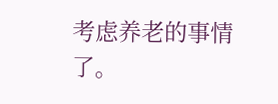考虑养老的事情了。